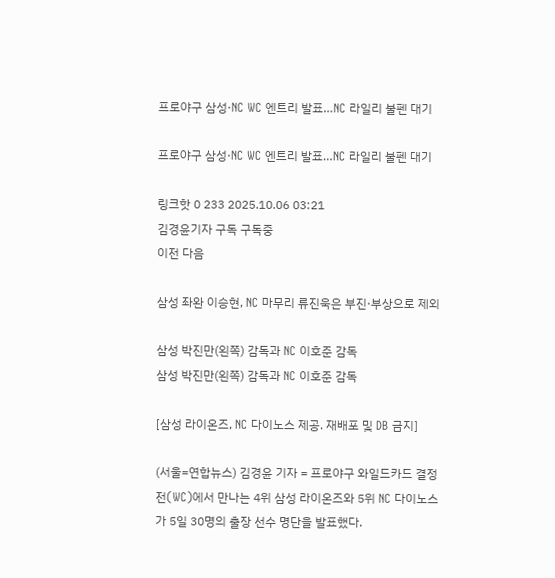프로야구 삼성·NC WC 엔트리 발표…NC 라일리 불펜 대기

프로야구 삼성·NC WC 엔트리 발표…NC 라일리 불펜 대기

링크핫 0 233 2025.10.06 03:21
김경윤기자 구독 구독중
이전 다음

삼성 좌완 이승현, NC 마무리 류진욱은 부진·부상으로 제외

삼성 박진만(왼쪽) 감독과 NC 이호준 감독
삼성 박진만(왼쪽) 감독과 NC 이호준 감독

[삼성 라이온즈, NC 다이노스 제공. 재배포 및 DB 금지]

(서울=연합뉴스) 김경윤 기자 = 프로야구 와일드카드 결정전(WC)에서 만나는 4위 삼성 라이온즈와 5위 NC 다이노스가 5일 30명의 출장 선수 명단을 발표했다.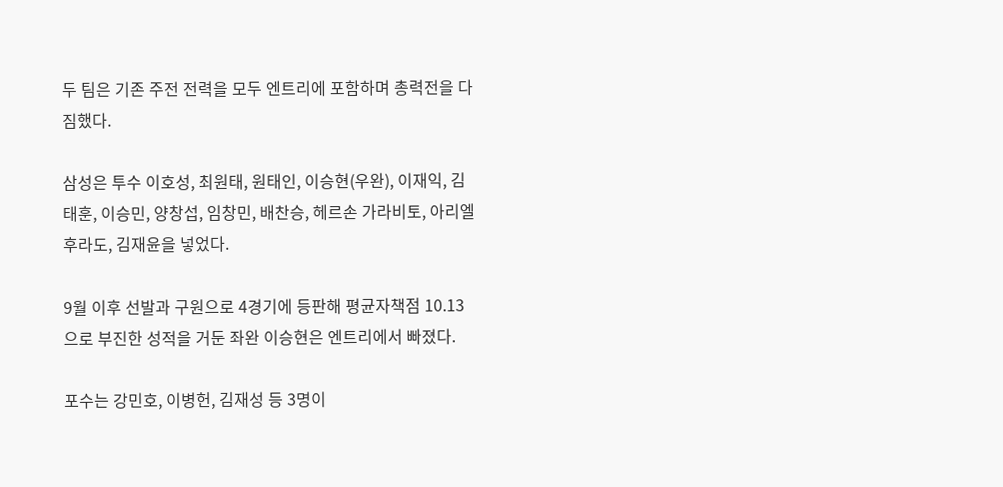두 팀은 기존 주전 전력을 모두 엔트리에 포함하며 총력전을 다짐했다.

삼성은 투수 이호성, 최원태, 원태인, 이승현(우완), 이재익, 김태훈, 이승민, 양창섭, 임창민, 배찬승, 헤르손 가라비토, 아리엘 후라도, 김재윤을 넣었다.

9월 이후 선발과 구원으로 4경기에 등판해 평균자책점 10.13으로 부진한 성적을 거둔 좌완 이승현은 엔트리에서 빠졌다.

포수는 강민호, 이병헌, 김재성 등 3명이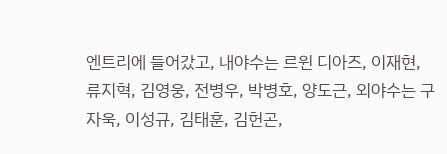엔트리에 들어갔고, 내야수는 르윈 디아즈, 이재현, 류지혁, 김영웅, 전병우, 박병호, 양도근, 외야수는 구자욱, 이성규, 김태훈, 김헌곤,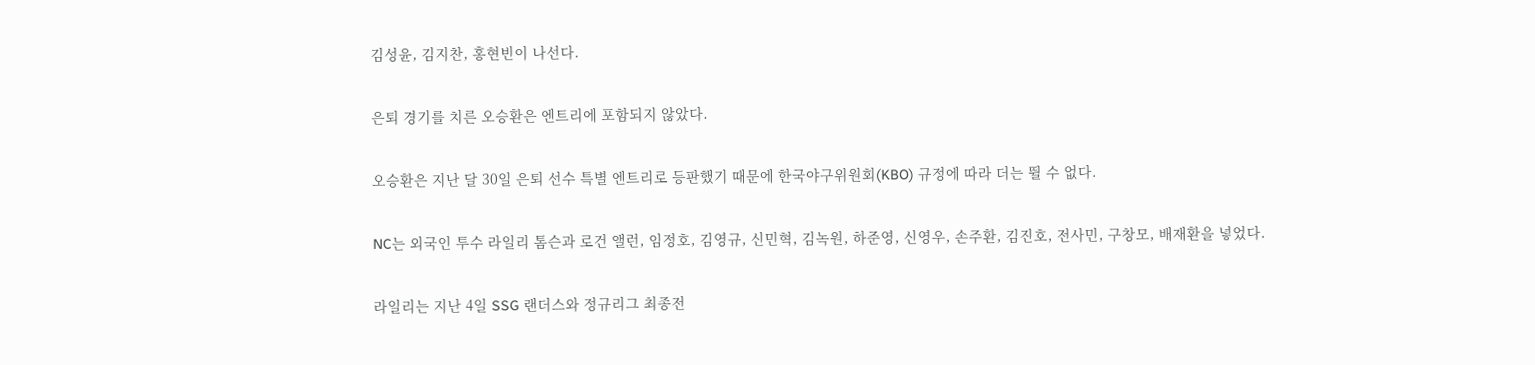김성윤, 김지찬, 홍현빈이 나선다.

은퇴 경기를 치른 오승환은 엔트리에 포함되지 않았다.

오승환은 지난 달 30일 은퇴 선수 특별 엔트리로 등판했기 때문에 한국야구위원회(KBO) 규정에 따라 더는 뛸 수 없다.

NC는 외국인 투수 라일리 톰슨과 로건 앨런, 임정호, 김영규, 신민혁, 김녹원, 하준영, 신영우, 손주환, 김진호, 전사민, 구창모, 배재환을 넣었다.

라일리는 지난 4일 SSG 랜더스와 정규리그 최종전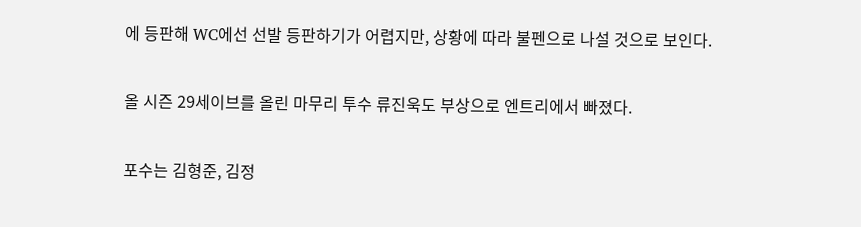에 등판해 WC에선 선발 등판하기가 어렵지만, 상황에 따라 불펜으로 나설 것으로 보인다.

올 시즌 29세이브를 올린 마무리 투수 류진욱도 부상으로 엔트리에서 빠졌다.

포수는 김형준, 김정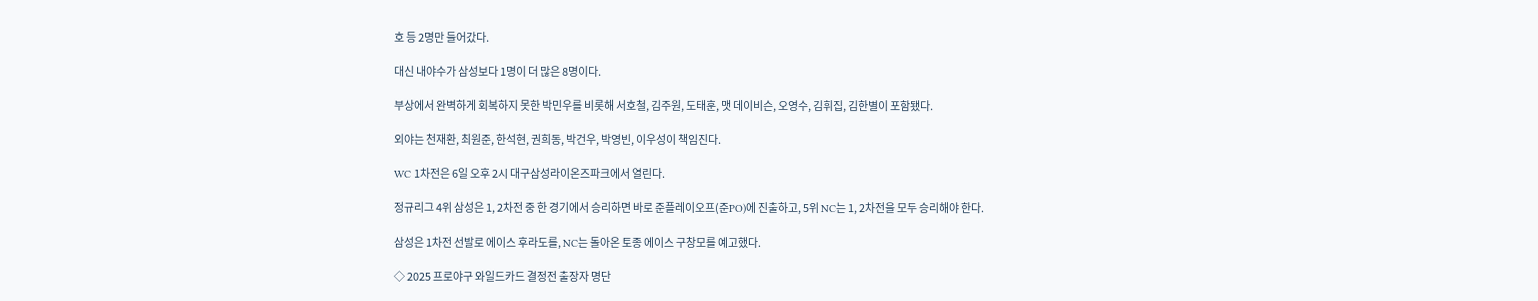호 등 2명만 들어갔다.

대신 내야수가 삼성보다 1명이 더 많은 8명이다.

부상에서 완벽하게 회복하지 못한 박민우를 비롯해 서호철, 김주원, 도태훈, 맷 데이비슨, 오영수, 김휘집, 김한별이 포함됐다.

외야는 천재환, 최원준, 한석현, 권희동, 박건우, 박영빈, 이우성이 책임진다.

WC 1차전은 6일 오후 2시 대구삼성라이온즈파크에서 열린다.

정규리그 4위 삼성은 1, 2차전 중 한 경기에서 승리하면 바로 준플레이오프(준PO)에 진출하고, 5위 NC는 1, 2차전을 모두 승리해야 한다.

삼성은 1차전 선발로 에이스 후라도를, NC는 돌아온 토종 에이스 구창모를 예고했다.

◇ 2025 프로야구 와일드카드 결정전 출장자 명단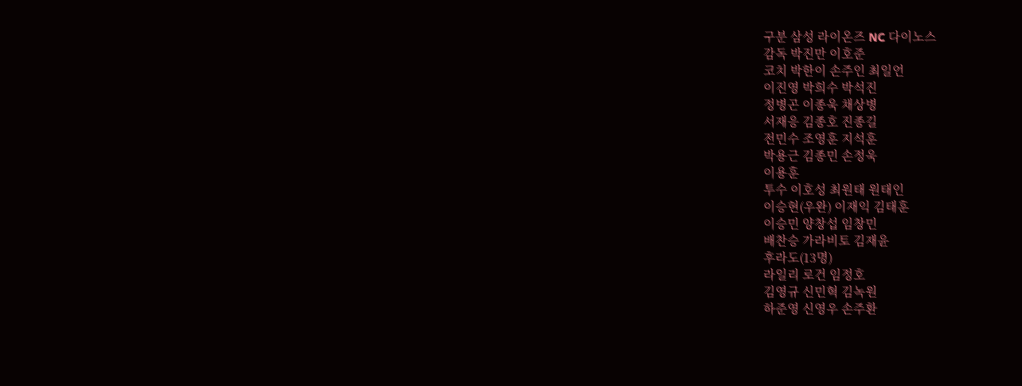구분 삼성 라이온즈 NC 다이노스
감독 박진만 이호준
코치 박한이 손주인 최일언
이진영 박희수 박석진
정병곤 이종욱 채상병
서재응 김종호 진종길
전민수 조영훈 지석훈
박용근 김종민 손정욱
이용훈
투수 이호성 최원태 원태인
이승현(우완) 이재익 김태훈
이승민 양창섭 임창민
배찬승 가라비토 김재윤
후라도(13명)
라일리 로건 임정호
김영규 신민혁 김녹원
하준영 신영우 손주환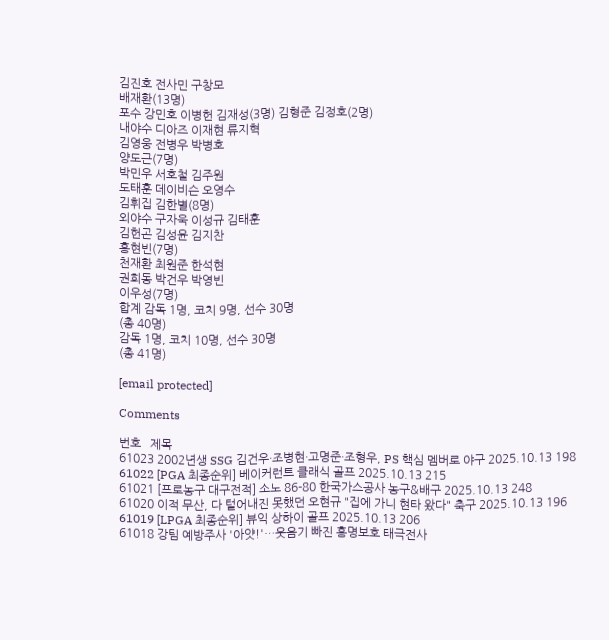김진호 전사민 구창모
배재환(13명)
포수 강민호 이병헌 김재성(3명) 김형준 김정호(2명)
내야수 디아즈 이재현 류지혁
김영웅 전병우 박병호
양도근(7명)
박민우 서호철 김주원
도태훈 데이비슨 오영수
김휘집 김한별(8명)
외야수 구자욱 이성규 김태훈
김헌곤 김성윤 김지찬
홍현빈(7명)
천재환 최원준 한석현
권희동 박건우 박영빈
이우성(7명)
합계 감독 1명, 코치 9명, 선수 30명
(총 40명)
감독 1명, 코치 10명, 선수 30명
(총 41명)

[email protected]

Comments

번호   제목
61023 2002년생 SSG 김건우·조병현·고명준·조형우, PS 핵심 멤버로 야구 2025.10.13 198
61022 [PGA 최종순위] 베이커런트 클래식 골프 2025.10.13 215
61021 [프로농구 대구전적] 소노 86-80 한국가스공사 농구&배구 2025.10.13 248
61020 이적 무산, 다 털어내진 못했던 오현규 "집에 가니 현타 왔다" 축구 2025.10.13 196
61019 [LPGA 최종순위] 뷰익 상하이 골프 2025.10.13 206
61018 강팀 예방주사 '아얏!'…웃음기 빠진 홍명보호 태극전사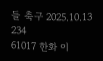들 축구 2025.10.13 234
61017 한화 이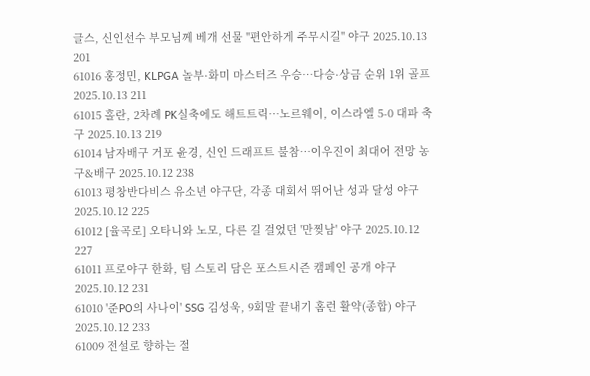글스, 신인선수 부모님께 베개 선물 "편안하게 주무시길" 야구 2025.10.13 201
61016 홍정민, KLPGA 놀부·화미 마스터즈 우승…다승·상금 순위 1위 골프 2025.10.13 211
61015 홀란, 2차례 PK실축에도 해트트릭…노르웨이, 이스라엘 5-0 대파 축구 2025.10.13 219
61014 남자배구 거포 윤경, 신인 드래프트 불참…이우진이 최대어 전망 농구&배구 2025.10.12 238
61013 평창반다비스 유소년 야구단, 각종 대회서 뛰어난 성과 달성 야구 2025.10.12 225
61012 [율곡로] 오타니와 노모, 다른 길 걸었던 '만찢남' 야구 2025.10.12 227
61011 프로야구 한화, 팀 스토리 담은 포스트시즌 캠페인 공개 야구 2025.10.12 231
61010 '준PO의 사나이' SSG 김성욱, 9회말 끝내기 홈런 활약(종합) 야구 2025.10.12 233
61009 전설로 향하는 절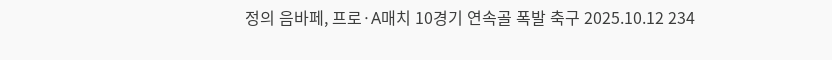정의 음바페, 프로·A매치 10경기 연속골 폭발 축구 2025.10.12 234